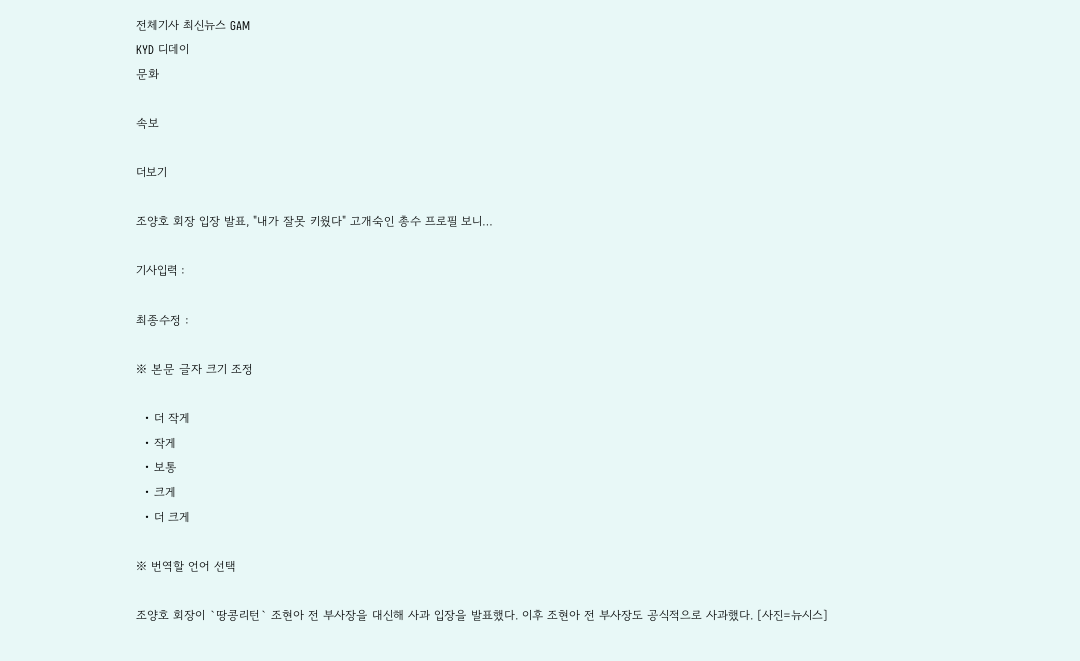전체기사 최신뉴스 GAM
KYD 디데이
문화

속보

더보기

조양호 회장 입장 발표, "내가 잘못 키웠다" 고개숙인 총수 프로필 보니…

기사입력 :

최종수정 :

※ 본문 글자 크기 조정

  • 더 작게
  • 작게
  • 보통
  • 크게
  • 더 크게

※ 번역할 언어 선택

조양호 회장이 `땅콩리턴` 조현아 전 부사장을 대신해 사과 입장을 발표했다. 이후 조현아 전 부사장도 공식적으로 사과했다. [사진=뉴시스]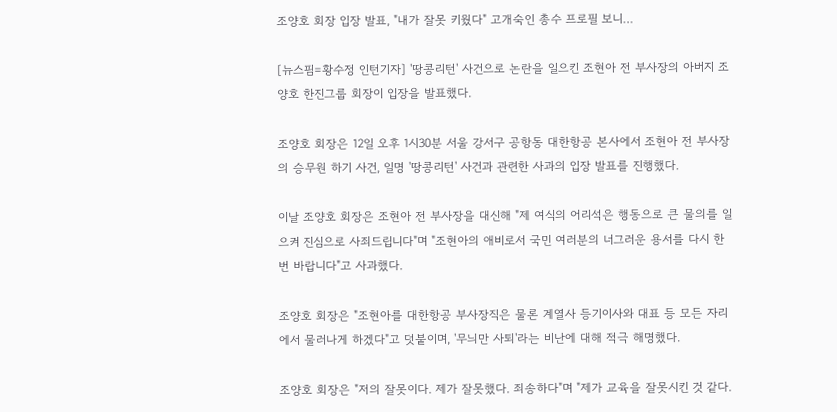조양호 회장 입장 발표, "내가 잘못 키웠다" 고개숙인 총수 프로필 보니…

[뉴스핌=황수정 인턴기자] '땅콩리턴' 사건으로 논란을 일으킨 조현아 전 부사장의 아버지 조양호 한진그룹 회장이 입장을 발표했다.

조양호 회장은 12일 오후 1시30분 서울 강서구 공항동 대한항공 본사에서 조현아 전 부사장의 승무원 하기 사건, 일명 '땅콩리턴' 사건과 관련한 사과의 입장 발표를 진행했다.

이날 조양호 회장은 조현아 전 부사장을 대신해 "제 여식의 어리석은 행동으로 큰 물의를 일으켜 진심으로 사죄드립니다"며 "조현아의 애비로서 국민 여러분의 너그러운 용서를 다시 한 번 바랍니다"고 사과했다.

조양호 회장은 "조현아를 대한항공 부사장직은 물론 계열사 등기이사와 대표 등 모든 자리에서 물러나게 하겠다"고 덧붙이며, '무늬만 사퇴'라는 비난에 대해 적극 해명했다.

조양호 회장은 "저의 잘못이다. 제가 잘못했다. 죄송하다"며 "제가 교육을 잘못시킨 것 같다.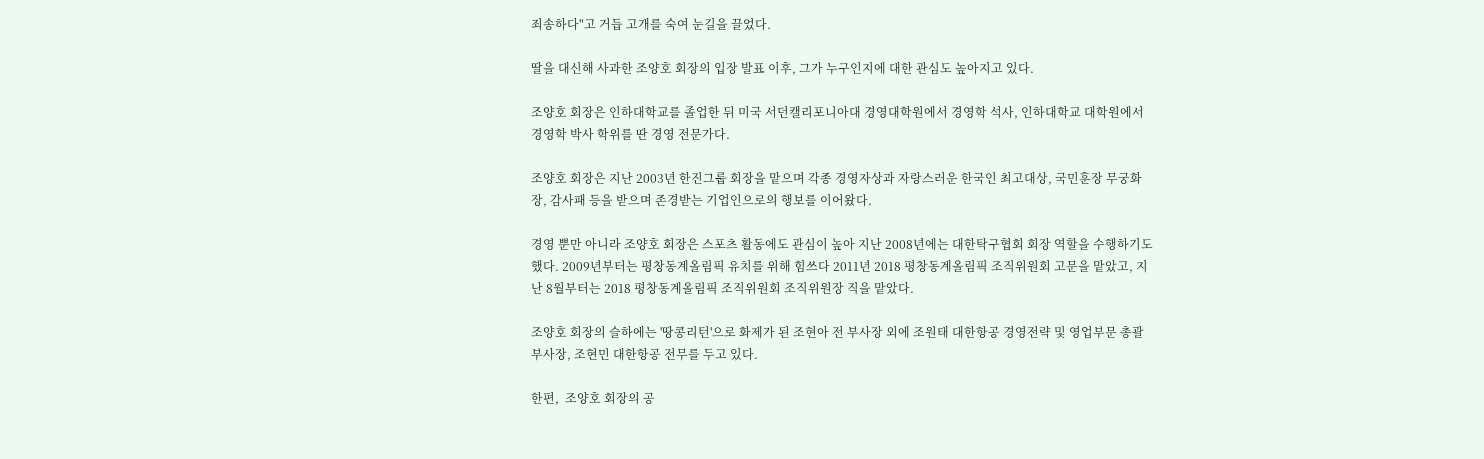죄송하다"고 거듭 고개를 숙여 눈길을 끌었다.

딸을 대신해 사과한 조양호 회장의 입장 발표 이후, 그가 누구인지에 대한 관심도 높아지고 있다.

조양호 회장은 인하대학교를 졸업한 뒤 미국 서던캘리포니아대 경영대학원에서 경영학 석사, 인하대학교 대학원에서 경영학 박사 학위를 딴 경영 전문가다.

조양호 회장은 지난 2003년 한진그룹 회장을 맡으며 각종 경영자상과 자랑스러운 한국인 최고대상, 국민훈장 무궁화장, 감사패 등을 받으며 존경받는 기업인으로의 행보를 이어왔다.

경영 뿐만 아니라 조양호 회장은 스포츠 활동에도 관심이 높아 지난 2008년에는 대한탁구협회 회장 역할을 수행하기도 했다. 2009년부터는 평창동계올림픽 유치를 위해 힘쓰다 2011년 2018 평창동계올림픽 조직위원회 고문을 맡았고, 지난 8월부터는 2018 평창동계올림픽 조직위원회 조직위원장 직을 맡았다.

조양호 회장의 슬하에는 '땅콩리턴'으로 화제가 된 조현아 전 부사장 외에 조원태 대한항공 경영전략 및 영업부문 총괄 부사장, 조현민 대한항공 전무를 두고 있다.

한편,  조양호 회장의 공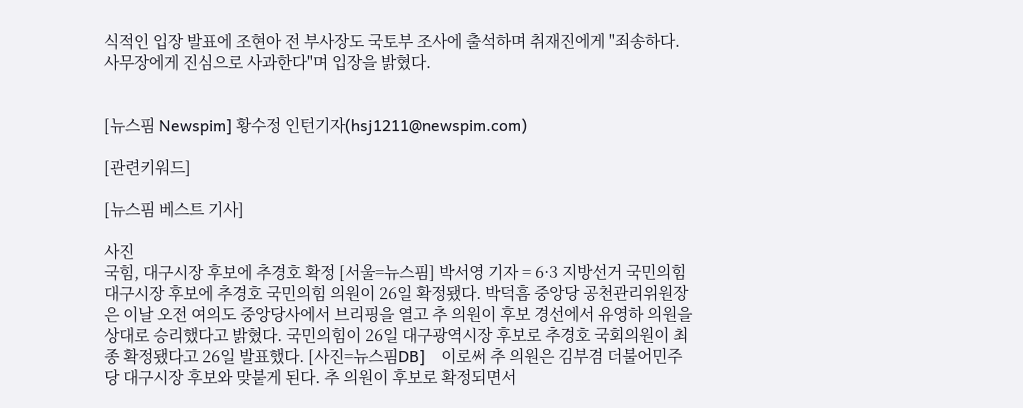식적인 입장 발표에 조현아 전 부사장도 국토부 조사에 출석하며 취재진에게 "죄송하다. 사무장에게 진심으로 사과한다"며 입장을 밝혔다.


[뉴스핌 Newspim] 황수정 인턴기자(hsj1211@newspim.com)

[관련키워드]

[뉴스핌 베스트 기사]

사진
국힘, 대구시장 후보에 추경호 확정 [서울=뉴스핌] 박서영 기자 = 6·3 지방선거 국민의힘 대구시장 후보에 추경호 국민의힘 의원이 26일 확정됐다. 박덕흠 중앙당 공천관리위원장은 이날 오전 여의도 중앙당사에서 브리핑을 열고 추 의원이 후보 경선에서 유영하 의원을 상대로 승리했다고 밝혔다. 국민의힘이 26일 대구광역시장 후보로 추경호 국회의원이 최종 확정됐다고 26일 발표했다. [사진=뉴스핌DB]    이로써 추 의원은 김부겸 더불어민주당 대구시장 후보와 맞붙게 된다. 추 의원이 후보로 확정되면서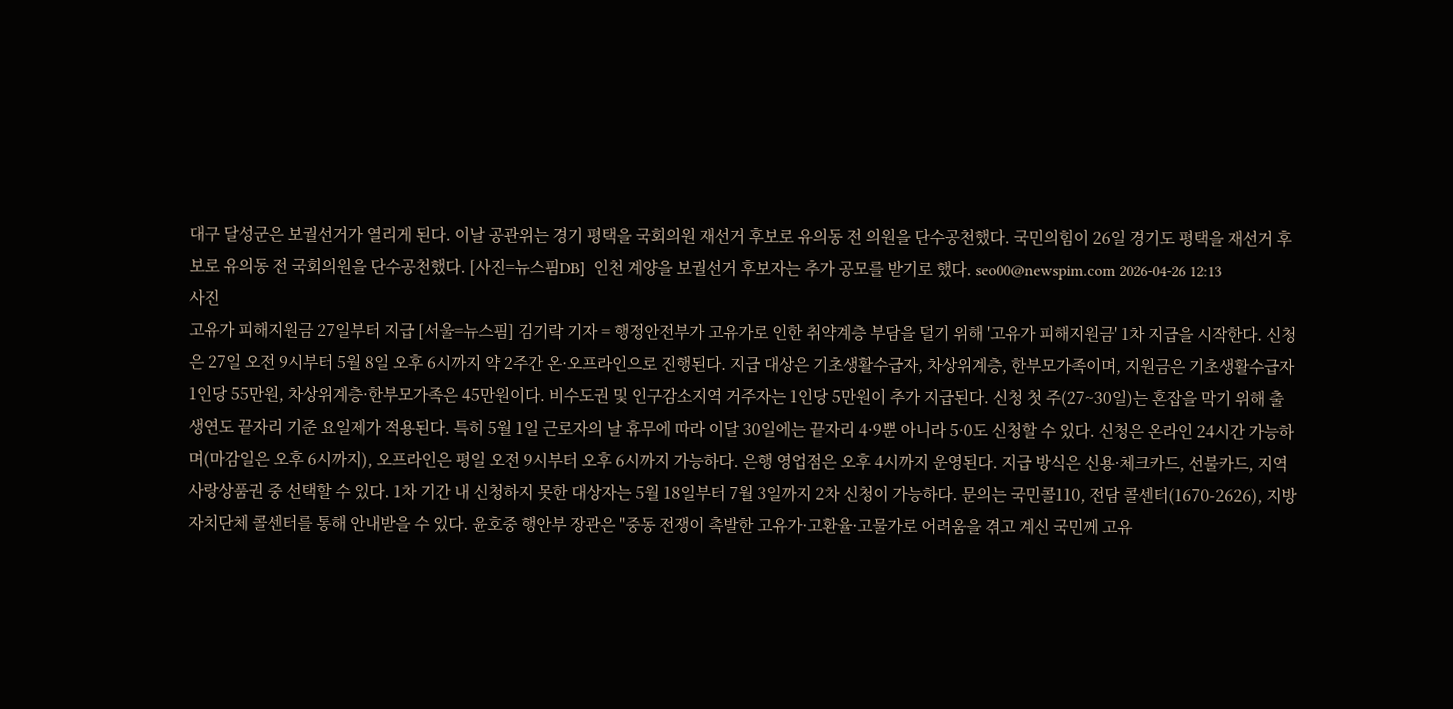대구 달성군은 보궐선거가 열리게 된다. 이날 공관위는 경기 평택을 국회의원 재선거 후보로 유의동 전 의원을 단수공천했다. 국민의힘이 26일 경기도 평택을 재선거 후보로 유의동 전 국회의원을 단수공천했다. [사진=뉴스핌DB]  인천 계양을 보궐선거 후보자는 추가 공모를 받기로 했다. seo00@newspim.com 2026-04-26 12:13
사진
고유가 피해지원금 27일부터 지급 [서울=뉴스핌] 김기락 기자 = 행정안전부가 고유가로 인한 취약계층 부담을 덜기 위해 '고유가 피해지원금' 1차 지급을 시작한다. 신청은 27일 오전 9시부터 5월 8일 오후 6시까지 약 2주간 온·오프라인으로 진행된다. 지급 대상은 기초생활수급자, 차상위계층, 한부모가족이며, 지원금은 기초생활수급자 1인당 55만원, 차상위계층·한부모가족은 45만원이다. 비수도권 및 인구감소지역 거주자는 1인당 5만원이 추가 지급된다. 신청 첫 주(27~30일)는 혼잡을 막기 위해 출생연도 끝자리 기준 요일제가 적용된다. 특히 5월 1일 근로자의 날 휴무에 따라 이달 30일에는 끝자리 4·9뿐 아니라 5·0도 신청할 수 있다. 신청은 온라인 24시간 가능하며(마감일은 오후 6시까지), 오프라인은 평일 오전 9시부터 오후 6시까지 가능하다. 은행 영업점은 오후 4시까지 운영된다. 지급 방식은 신용·체크카드, 선불카드, 지역사랑상품권 중 선택할 수 있다. 1차 기간 내 신청하지 못한 대상자는 5월 18일부터 7월 3일까지 2차 신청이 가능하다. 문의는 국민콜110, 전담 콜센터(1670-2626), 지방자치단체 콜센터를 통해 안내받을 수 있다. 윤호중 행안부 장관은 "중동 전쟁이 촉발한 고유가·고환율·고물가로 어려움을 겪고 계신 국민께 고유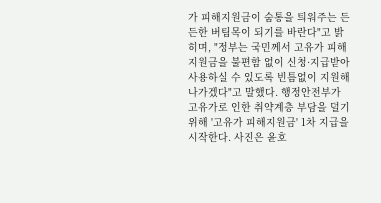가 피해지원금이 숨통을 틔워주는 든든한 버팀목이 되기를 바란다"고 밝히며, "정부는 국민께서 고유가 피해지원금을 불편함 없이 신청·지급받아 사용하실 수 있도록 빈틈없이 지원해 나가겠다"고 말했다. 행정안전부가 고유가로 인한 취약계층 부담을 덜기 위해 '고유가 피해지원금' 1차 지급을 시작한다. 사진은 윤호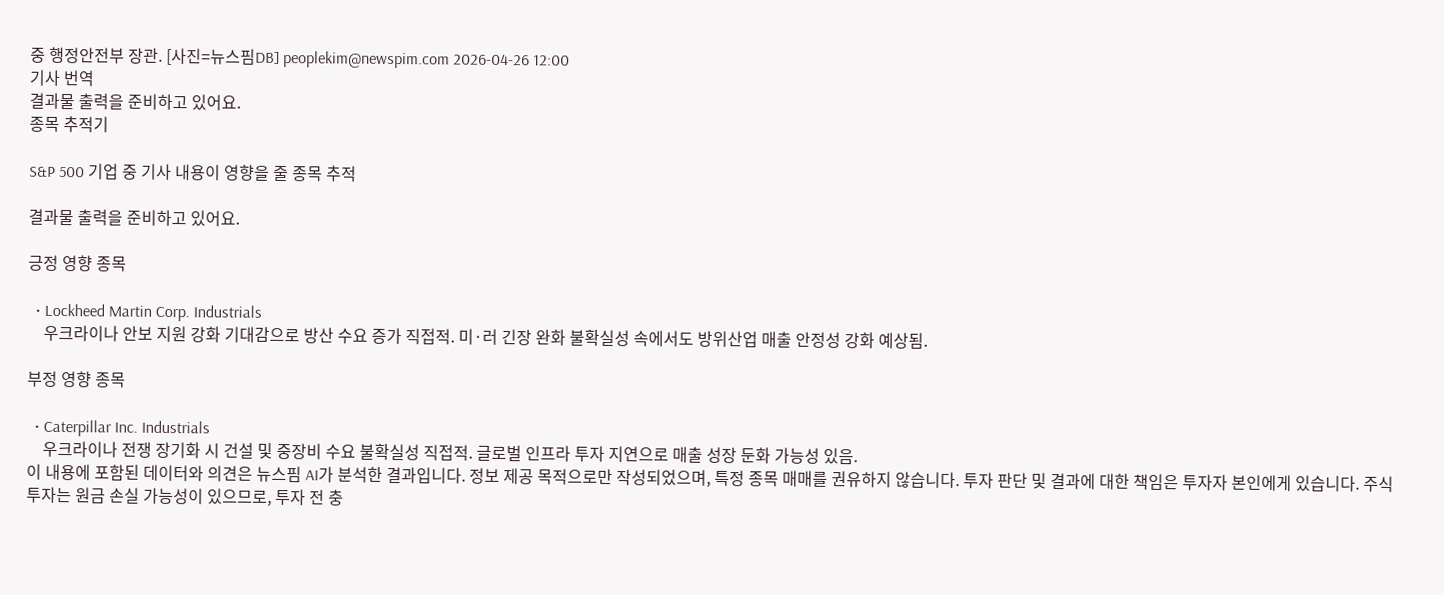중 행정안전부 장관. [사진=뉴스핌DB] peoplekim@newspim.com 2026-04-26 12:00
기사 번역
결과물 출력을 준비하고 있어요.
종목 추적기

S&P 500 기업 중 기사 내용이 영향을 줄 종목 추적

결과물 출력을 준비하고 있어요.

긍정 영향 종목

  • Lockheed Martin Corp. Industrials
    우크라이나 안보 지원 강화 기대감으로 방산 수요 증가 직접적. 미·러 긴장 완화 불확실성 속에서도 방위산업 매출 안정성 강화 예상됨.

부정 영향 종목

  • Caterpillar Inc. Industrials
    우크라이나 전쟁 장기화 시 건설 및 중장비 수요 불확실성 직접적. 글로벌 인프라 투자 지연으로 매출 성장 둔화 가능성 있음.
이 내용에 포함된 데이터와 의견은 뉴스핌 AI가 분석한 결과입니다. 정보 제공 목적으로만 작성되었으며, 특정 종목 매매를 권유하지 않습니다. 투자 판단 및 결과에 대한 책임은 투자자 본인에게 있습니다. 주식 투자는 원금 손실 가능성이 있으므로, 투자 전 충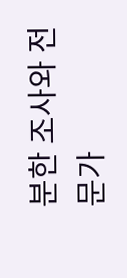분한 조사와 전문가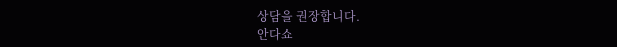상담을 권장합니다.
안다쇼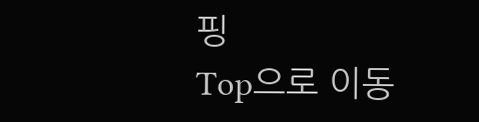핑
Top으로 이동